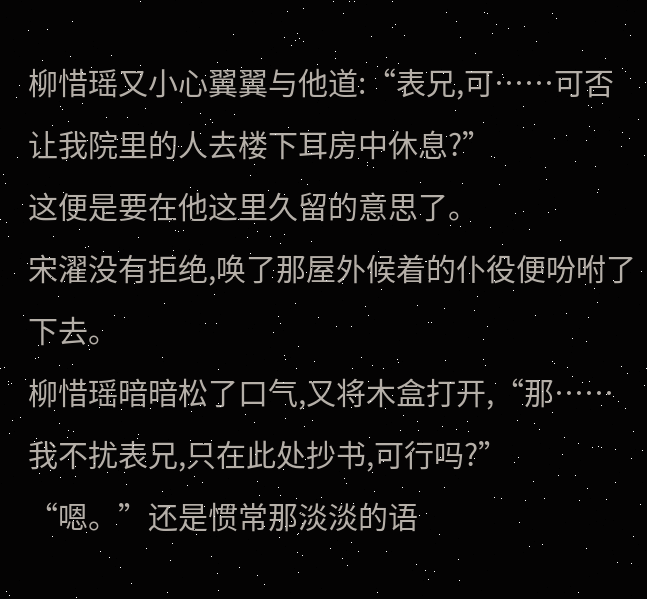柳惜瑶又小心翼翼与他道:“表兄,可……可否让我院里的人去楼下耳房中休息?”
这便是要在他这里久留的意思了。
宋濯没有拒绝,唤了那屋外候着的仆役便吩咐了下去。
柳惜瑶暗暗松了口气,又将木盒打开,“那……我不扰表兄,只在此处抄书,可行吗?”
“嗯。”还是惯常那淡淡的语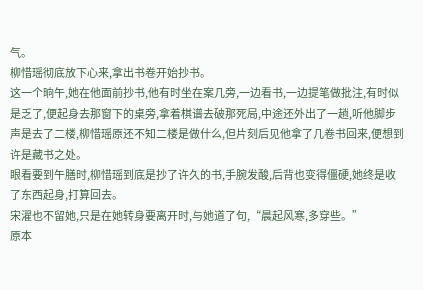气。
柳惜瑶彻底放下心来,拿出书卷开始抄书。
这一个晌午,她在他面前抄书,他有时坐在案几旁,一边看书,一边提笔做批注,有时似是乏了,便起身去那窗下的桌旁,拿着棋谱去破那死局,中途还外出了一趟,听他脚步声是去了二楼,柳惜瑶原还不知二楼是做什么,但片刻后见他拿了几卷书回来,便想到许是藏书之处。
眼看要到午膳时,柳惜瑶到底是抄了许久的书,手腕发酸,后背也变得僵硬,她终是收了东西起身,打算回去。
宋濯也不留她,只是在她转身要离开时,与她道了句,“晨起风寒,多穿些。”
原本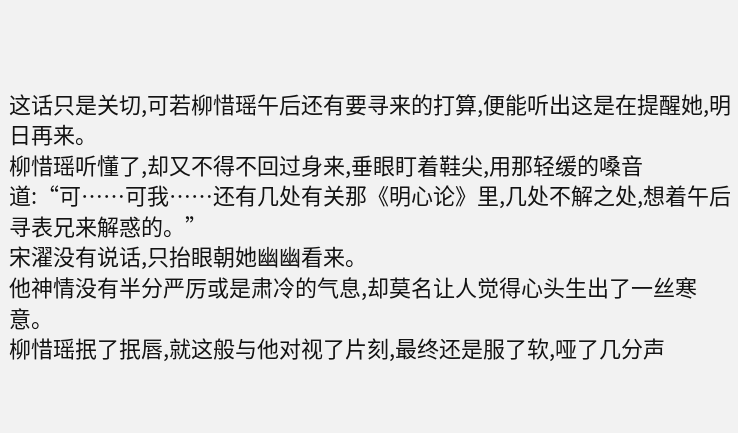这话只是关切,可若柳惜瑶午后还有要寻来的打算,便能听出这是在提醒她,明日再来。
柳惜瑶听懂了,却又不得不回过身来,垂眼盯着鞋尖,用那轻缓的嗓音道:“可……可我……还有几处有关那《明心论》里,几处不解之处,想着午后寻表兄来解惑的。”
宋濯没有说话,只抬眼朝她幽幽看来。
他神情没有半分严厉或是肃冷的气息,却莫名让人觉得心头生出了一丝寒意。
柳惜瑶抿了抿唇,就这般与他对视了片刻,最终还是服了软,哑了几分声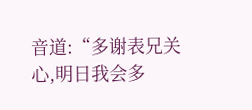音道:“多谢表兄关心,明日我会多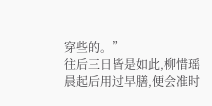穿些的。”
往后三日皆是如此,柳惜瑶晨起后用过早膳,便会准时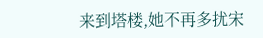来到塔楼,她不再多扰宋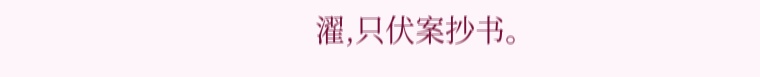濯,只伏案抄书。